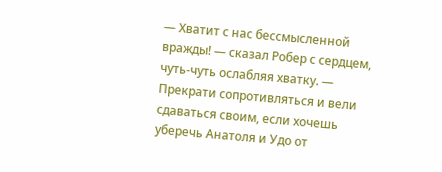— Хватит с нас бессмысленной вражды! — сказал Робер с сердцем, чуть-чуть ослабляя хватку. — Прекрати сопротивляться и вели сдаваться своим, если хочешь уберечь Анатоля и Удо от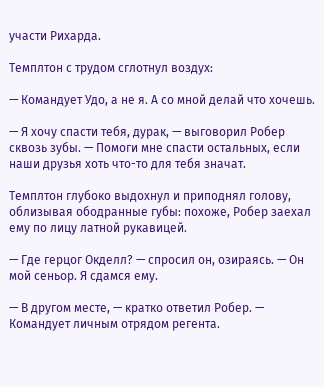участи Рихарда.

Темплтон с трудом сглотнул воздух:

— Командует Удо, а не я. А со мной делай что хочешь.

— Я хочу спасти тебя, дурак, — выговорил Робер сквозь зубы. — Помоги мне спасти остальных, если наши друзья хоть что-то для тебя значат.

Темплтон глубоко выдохнул и приподнял голову, облизывая ободранные губы: похоже, Робер заехал ему по лицу латной рукавицей.

— Где герцог Окделл? — спросил он, озираясь. — Он мой сеньор. Я сдамся ему.

— В другом месте, — кратко ответил Робер. — Командует личным отрядом регента.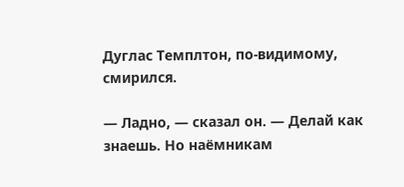Дуглас Темплтон, по-видимому, смирился.

— Ладно, — сказал он. — Делай как знаешь. Но наёмникам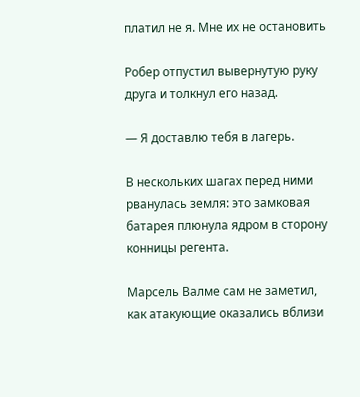платил не я. Мне их не остановить

Робер отпустил вывернутую руку друга и толкнул его назад.

— Я доставлю тебя в лагерь.

В нескольких шагах перед ними рванулась земля: это замковая батарея плюнула ядром в сторону конницы регента.

Марсель Валме сам не заметил, как атакующие оказались вблизи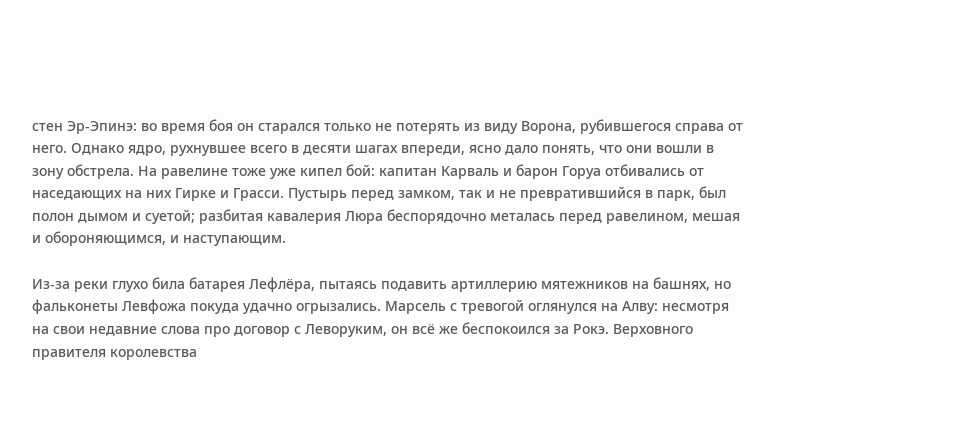стен Эр-Эпинэ: во время боя он старался только не потерять из виду Ворона, рубившегося справа от него. Однако ядро, рухнувшее всего в десяти шагах впереди, ясно дало понять, что они вошли в зону обстрела. На равелине тоже уже кипел бой: капитан Карваль и барон Горуа отбивались от наседающих на них Гирке и Грасси. Пустырь перед замком, так и не превратившийся в парк, был полон дымом и суетой; разбитая кавалерия Люра беспорядочно металась перед равелином, мешая и обороняющимся, и наступающим.

Из-за реки глухо била батарея Лефлёра, пытаясь подавить артиллерию мятежников на башнях, но фальконеты Левфожа покуда удачно огрызались. Марсель с тревогой оглянулся на Алву: несмотря на свои недавние слова про договор с Леворуким, он всё же беспокоился за Рокэ. Верховного правителя королевства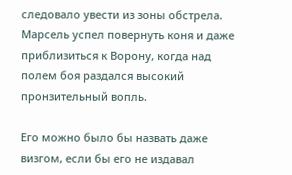следовало увести из зоны обстрела. Марсель успел повернуть коня и даже приблизиться к Ворону, когда над полем боя раздался высокий пронзительный вопль.

Его можно было бы назвать даже визгом, если бы его не издавал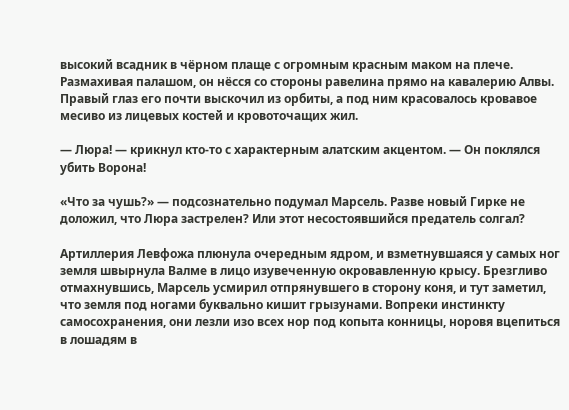высокий всадник в чёрном плаще с огромным красным маком на плече. Размахивая палашом, он нёсся со стороны равелина прямо на кавалерию Алвы. Правый глаз его почти выскочил из орбиты, а под ним красовалось кровавое месиво из лицевых костей и кровоточащих жил.

— Люра! — крикнул кто-то с характерным алатским акцентом. — Он поклялся убить Ворона!

«Что за чушь?» — подсознательно подумал Марсель. Разве новый Гирке не доложил, что Люра застрелен? Или этот несостоявшийся предатель солгал?

Артиллерия Левфожа плюнула очередным ядром, и взметнувшаяся у самых ног земля швырнула Валме в лицо изувеченную окровавленную крысу. Брезгливо отмахнувшись, Марсель усмирил отпрянувшего в сторону коня, и тут заметил, что земля под ногами буквально кишит грызунами. Вопреки инстинкту самосохранения, они лезли изо всех нор под копыта конницы, норовя вцепиться в лошадям в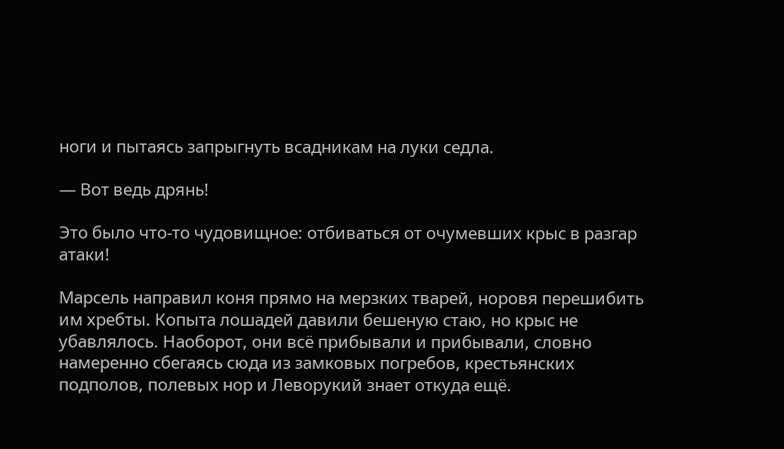ноги и пытаясь запрыгнуть всадникам на луки седла.

— Вот ведь дрянь!

Это было что-то чудовищное: отбиваться от очумевших крыс в разгар атаки!

Марсель направил коня прямо на мерзких тварей, норовя перешибить им хребты. Копыта лошадей давили бешеную стаю, но крыс не убавлялось. Наоборот, они всё прибывали и прибывали, словно намеренно сбегаясь сюда из замковых погребов, крестьянских подполов, полевых нор и Леворукий знает откуда ещё.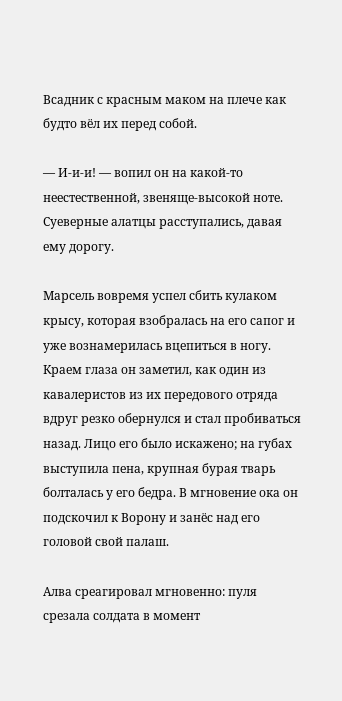Всадник с красным маком на плече как будто вёл их перед собой.

— И-и-и! — вопил он на какой-то неестественной, звеняще-высокой ноте. Суеверные алатцы расступались, давая ему дорогу.

Марсель вовремя успел сбить кулаком крысу, которая взобралась на его сапог и уже вознамерилась вцепиться в ногу. Краем глаза он заметил, как один из кавалеристов из их передового отряда вдруг резко обернулся и стал пробиваться назад. Лицо его было искажено; на губах выступила пена, крупная бурая тварь болталась у его бедра. В мгновение ока он подскочил к Ворону и занёс над его головой свой палаш.

Алва среагировал мгновенно: пуля срезала солдата в момент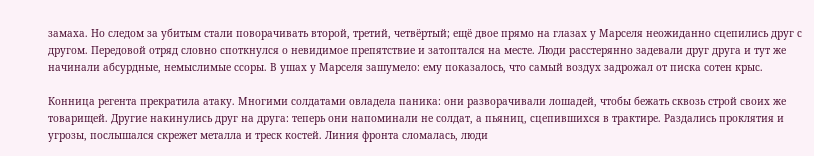замаха. Но следом за убитым стали поворачивать второй, третий, четвёртый; ещё двое прямо на глазах у Марселя неожиданно сцепились друг с другом. Передовой отряд словно споткнулся о невидимое препятствие и затоптался на месте. Люди расстерянно задевали друг друга и тут же начинали абсурдные, немыслимые ссоры. В ушах у Марселя зашумело: ему показалось, что самый воздух задрожал от писка сотен крыс.

Конница регента прекратила атаку. Многими солдатами овладела паника: они разворачивали лошадей, чтобы бежать сквозь строй своих же товарищей. Другие накинулись друг на друга: теперь они напоминали не солдат, а пьяниц, сцепившихся в трактире. Раздались проклятия и угрозы, послышался скрежет металла и треск костей. Линия фронта сломалась, люди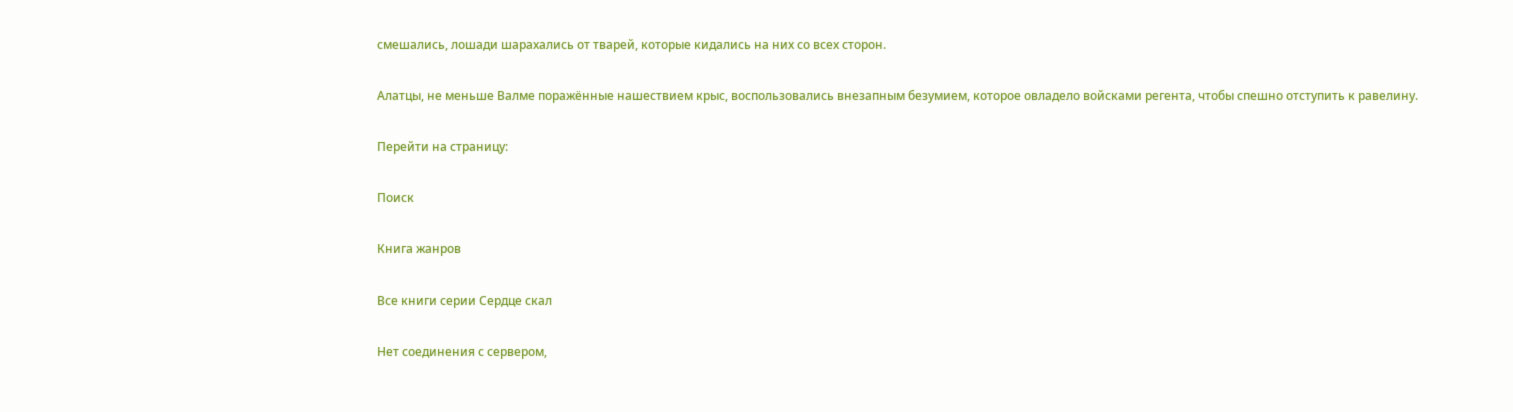смешались, лошади шарахались от тварей, которые кидались на них со всех сторон.

Алатцы, не меньше Валме поражённые нашествием крыс, воспользовались внезапным безумием, которое овладело войсками регента, чтобы спешно отступить к равелину.

Перейти на страницу:

Поиск

Книга жанров

Все книги серии Сердце скал

Нет соединения с сервером,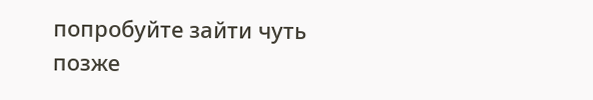попробуйте зайти чуть позже